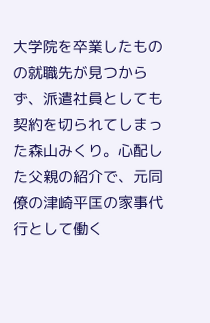大学院を卒業したものの就職先が見つからず、派遣社員としても契約を切られてしまった森山みくり。心配した父親の紹介で、元同僚の津崎平匡の家事代行として働く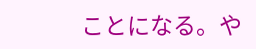ことになる。や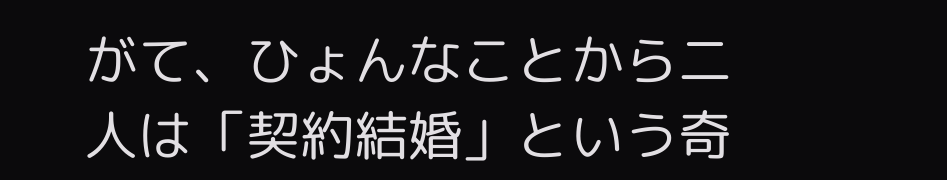がて、ひょんなことから二人は「契約結婚」という奇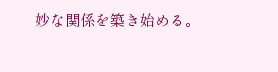妙な関係を築き始める。